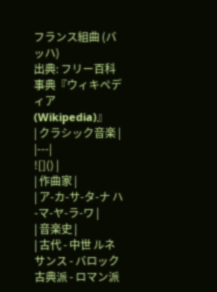フランス組曲 (バッハ)
出典: フリー百科事典『ウィキペディア(Wikipedia)』
| クラシック音楽 |
|---|
![]() |
| 作曲家 |
| ア-カ-サ-タ-ナ ハ-マ-ヤ-ラ-ワ |
| 音楽史 |
| 古代 - 中世 ルネサンス - バロック 古典派 - ロマン派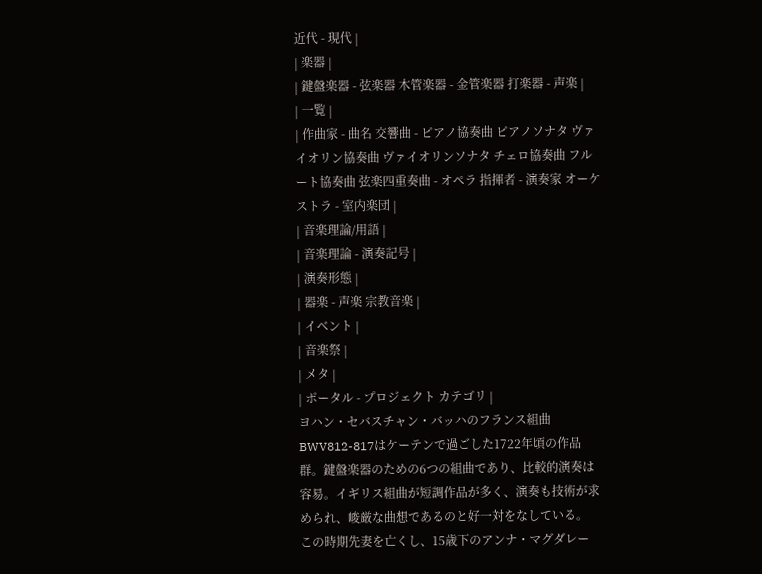近代 - 現代 |
| 楽器 |
| 鍵盤楽器 - 弦楽器 木管楽器 - 金管楽器 打楽器 - 声楽 |
| 一覧 |
| 作曲家 - 曲名 交響曲 - ピアノ協奏曲 ピアノソナタ ヴァイオリン協奏曲 ヴァイオリンソナタ チェロ協奏曲 フルート協奏曲 弦楽四重奏曲 - オペラ 指揮者 - 演奏家 オーケストラ - 室内楽団 |
| 音楽理論/用語 |
| 音楽理論 - 演奏記号 |
| 演奏形態 |
| 器楽 - 声楽 宗教音楽 |
| イベント |
| 音楽祭 |
| メタ |
| ポータル - プロジェクト カテゴリ |
ヨハン・セバスチャン・バッハのフランス組曲BWV812-817はケーテンで過ごした1722年頃の作品群。鍵盤楽器のための6つの組曲であり、比較的演奏は容易。イギリス組曲が短調作品が多く、演奏も技術が求められ、峻厳な曲想であるのと好一対をなしている。
この時期先妻を亡くし、15歳下のアンナ・マグダレー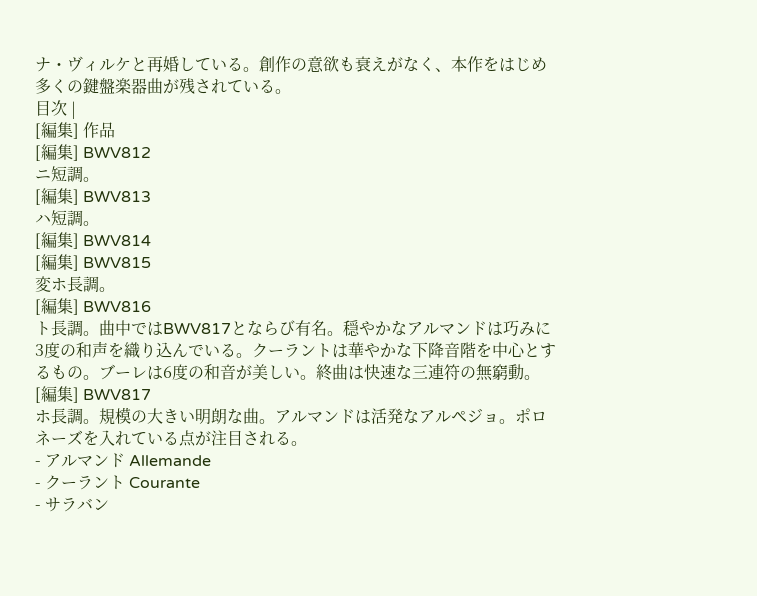ナ・ヴィルケと再婚している。創作の意欲も衰えがなく、本作をはじめ多くの鍵盤楽器曲が残されている。
目次 |
[編集] 作品
[編集] BWV812
ニ短調。
[編集] BWV813
ハ短調。
[編集] BWV814
[編集] BWV815
変ホ長調。
[編集] BWV816
ト長調。曲中ではBWV817とならび有名。穏やかなアルマンドは巧みに3度の和声を織り込んでいる。クーラントは華やかな下降音階を中心とするもの。ブーレは6度の和音が美しい。終曲は快速な三連符の無窮動。
[編集] BWV817
ホ長調。規模の大きい明朗な曲。アルマンドは活発なアルペジョ。ポロネーズを入れている点が注目される。
- アルマンド Allemande
- クーラント Courante
- サラバン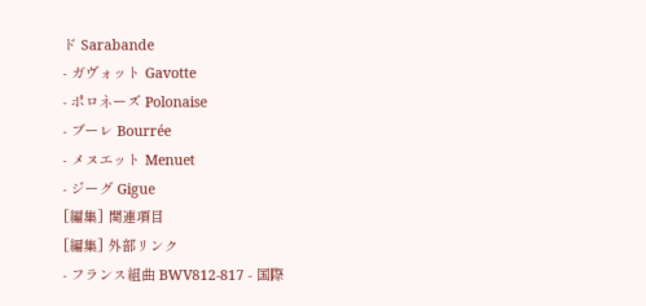ド Sarabande
- ガヴォット Gavotte
- ポロネーズ Polonaise
- ブーレ Bourrée
- メヌエット Menuet
- ジーグ Gigue
[編集] 関連項目
[編集] 外部リンク
- フランス組曲 BWV812-817 - 国際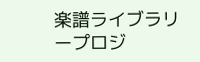楽譜ライブラリープロジ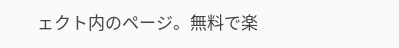ェクト内のページ。無料で楽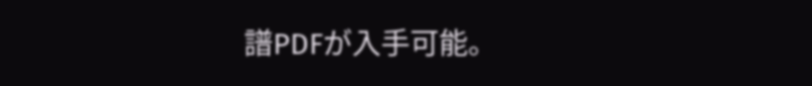譜PDFが入手可能。